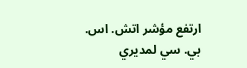ارتفع مؤشر اتش. اس. بي. سي لمديري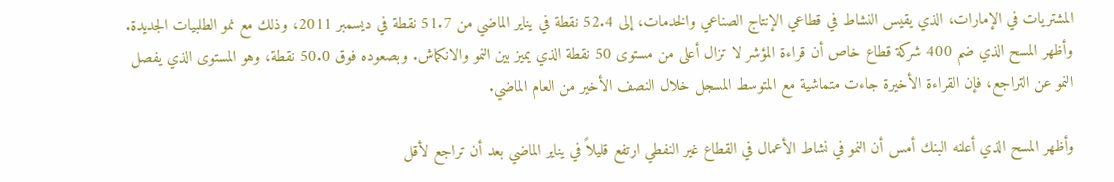المشتريات في الإمارات، الذي يقيس النشاط في قطاعي الإنتاج الصناعي والخدمات، إلى 52.4 نقطة في يناير الماضي من 51.7 نقطة في ديسمبر 2011، وذلك مع نمو الطلبيات الجديدة. وأظهر المسح الذي ضم 400 شركة قطاع خاص أن قراءة المؤشر لا تزال أعلى من مستوى 50 نقطة الذي يميز بين النمو والانكماش. وبصعوده فوق 50.0 نقطة، وهو المستوى الذي يفصل النمو عن التراجع، فإن القراءة الأخيرة جاءت متماشية مع المتوسط المسجل خلال النصف الأخير من العام الماضي.

وأظهر المسح الذي أعلنه البنك أمس أن النمو في نشاط الأعمال في القطاع غير النفطي ارتفع قليلاً في يناير الماضي بعد أن تراجع لأقل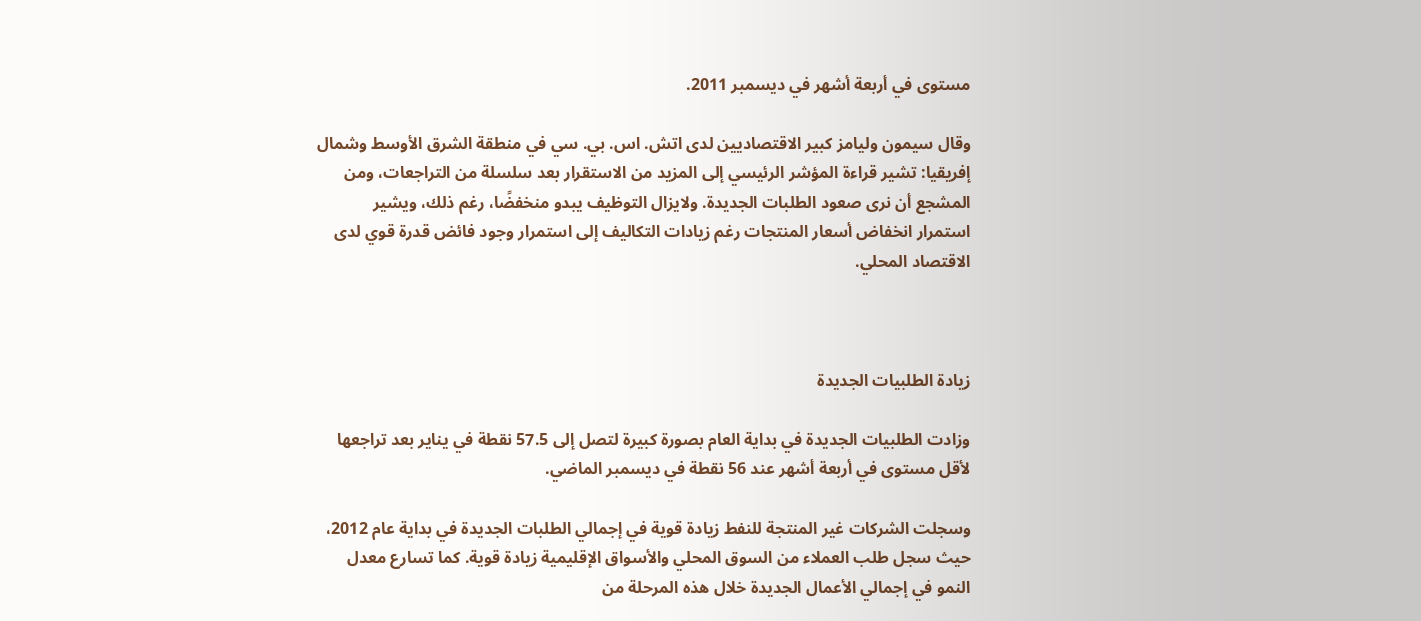مستوى في أربعة أشهر في ديسمبر 2011.

وقال سيمون وليامز كبير الاقتصاديين لدى اتش. اس. بي. سي في منطقة الشرق الأوسط وشمال إفريقيا: تشير قراءة المؤشر الرئيسي إلى المزيد من الاستقرار بعد سلسلة من التراجعات، ومن المشجع أن نرى صعود الطلبات الجديدة. ولايزال التوظيف يبدو منخفضًا، رغم ذلك، ويشير استمرار انخفاض أسعار المنتجات رغم زيادات التكاليف إلى استمرار وجود فائض قدرة قوي لدى الاقتصاد المحلي.



زيادة الطلبيات الجديدة

وزادت الطلبيات الجديدة في بداية العام بصورة كبيرة لتصل إلى 57.5 نقطة في يناير بعد تراجعها لأقل مستوى في أربعة أشهر عند 56 نقطة في ديسمبر الماضي.

وسجلت الشركات غير المنتجة للنفط زيادة قوية في إجمالي الطلبات الجديدة في بداية عام 2012، حيث سجل طلب العملاء من السوق المحلي والأسواق الإقليمية زيادة قوية. كما تسارع معدل النمو في إجمالي الأعمال الجديدة خلال هذه المرحلة من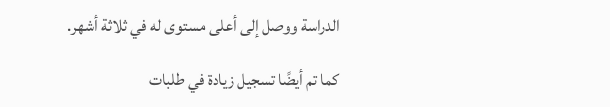الدراسة ووصل إلى أعلى مستوى له في ثلاثة أشهر.

كما تم أيضًا تسجيل زيادة في طلبات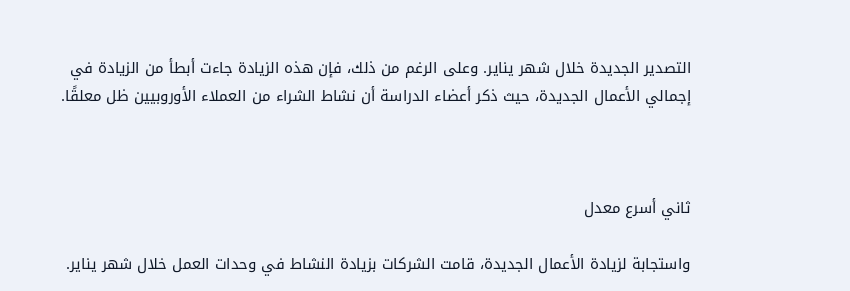التصدير الجديدة خلال شهر يناير. وعلى الرغم من ذلك، فإن هذه الزيادة جاءت أبطأ من الزيادة في إجمالي الأعمال الجديدة، حيث ذكر أعضاء الدراسة أن نشاط الشراء من العملاء الأوروبيين ظل معلقًا.



ثاني أسرع معدل

واستجابة لزيادة الأعمال الجديدة، قامت الشركات بزيادة النشاط في وحدات العمل خلال شهر يناير.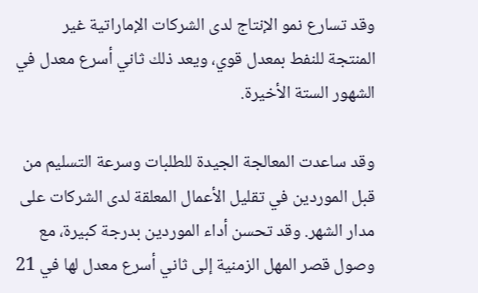وقد تسارع نمو الإنتاج لدى الشركات الإماراتية غير المنتجة للنفط بمعدل قوي، ويعد ذلك ثاني أسرع معدل في الشهور الستة الأخيرة.

وقد ساعدت المعالجة الجيدة للطلبات وسرعة التسليم من قبل الموردين في تقليل الأعمال المعلقة لدى الشركات على مدار الشهر. وقد تحسن أداء الموردين بدرجة كبيرة، مع وصول قصر المهل الزمنية إلى ثاني أسرع معدل لها في 21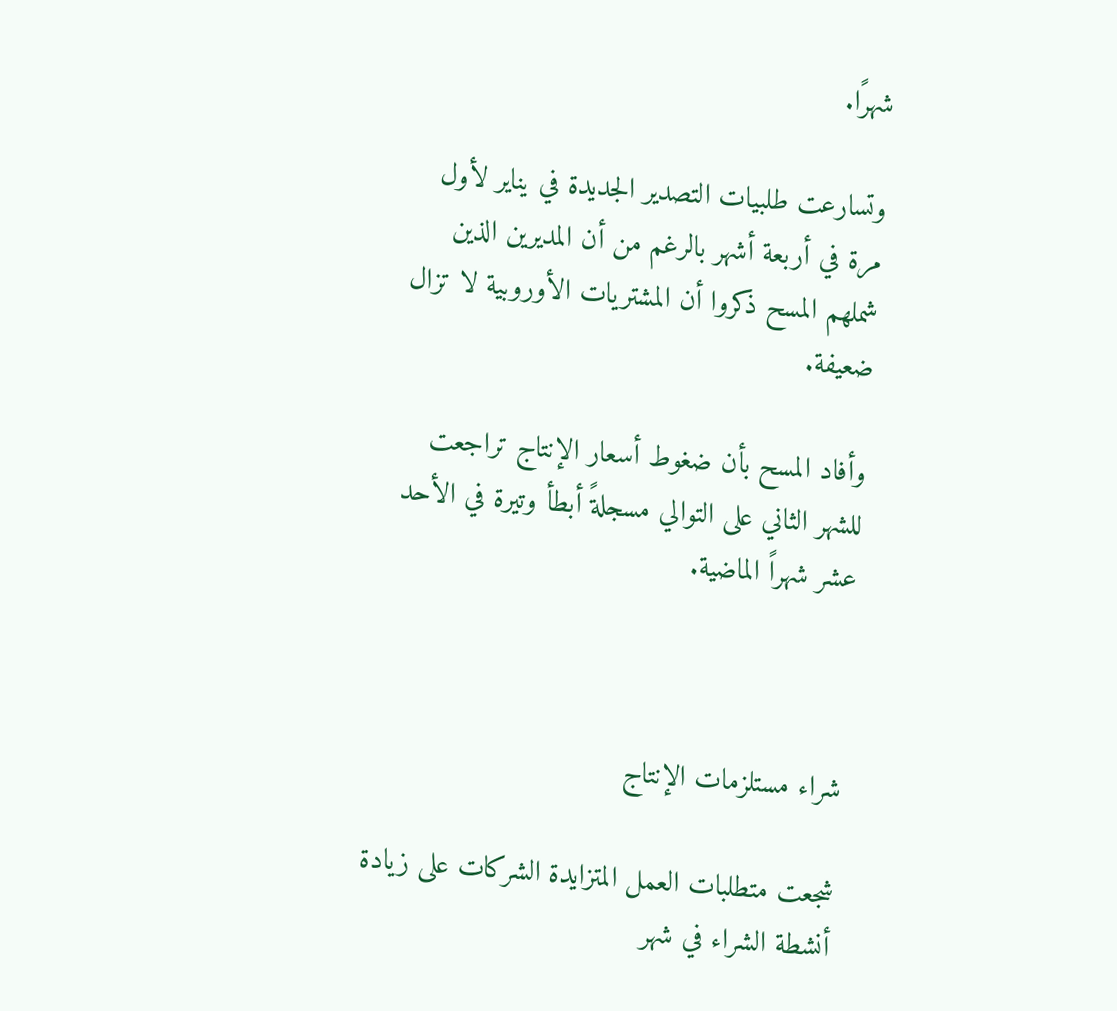شهرًا.

وتسارعت طلبيات التصدير الجديدة في يناير لأول مرة في أربعة أشهر بالرغم من أن المديرين الذين شملهم المسح ذكروا أن المشتريات الأوروبية لا تزال ضعيفة.

وأفاد المسح بأن ضغوط أسعار الإنتاج تراجعت للشهر الثاني على التوالي مسجلةً أبطأ وتيرة في الأحد عشر شهراً الماضية.



شراء مستلزمات الإنتاج

شجعت متطلبات العمل المتزايدة الشركات على زيادة أنشطة الشراء في شهر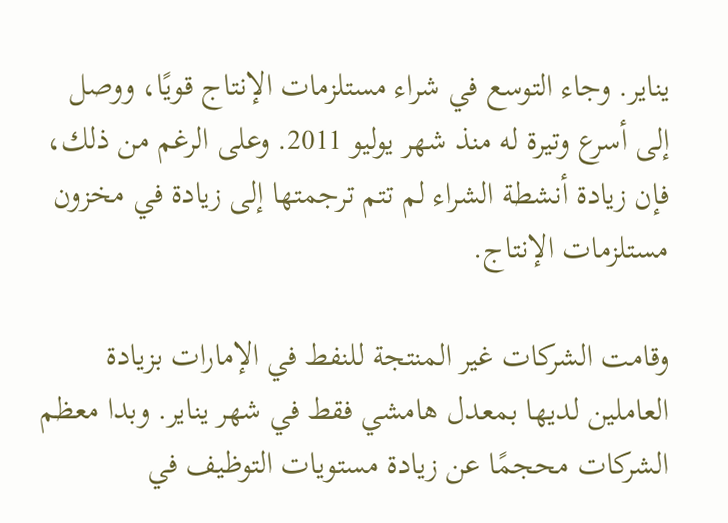يناير. وجاء التوسع في شراء مستلزمات الإنتاج قويًا، ووصل إلى أسرع وتيرة له منذ شهر يوليو 2011. وعلى الرغم من ذلك، فإن زيادة أنشطة الشراء لم تتم ترجمتها إلى زيادة في مخزون مستلزمات الإنتاج.

وقامت الشركات غير المنتجة للنفط في الإمارات بزيادة العاملين لديها بمعدل هامشي فقط في شهر يناير. وبدا معظم الشركات محجمًا عن زيادة مستويات التوظيف في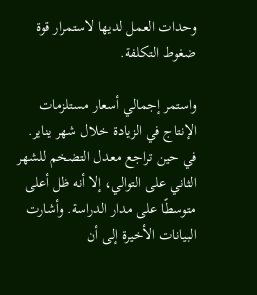وحدات العمل لديها لاستمرار قوة ضغوط التكلفة.

واستمر إجمالي أسعار مستلزمات الإنتاج في الزيادة خلال شهر يناير. في حين تراجع معدل التضخم للشهر الثاني على التوالي، إلا أنه ظل أعلى متوسطًا على مدار الدراسة. وأشارت البيانات الأخيرة إلى أن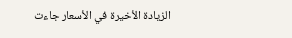الزيادة الأخيرة في الأسعار جاءت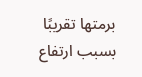برمتها تقريبًا بسبب ارتفاع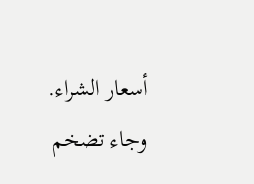أسعار الشراء. وجاء تضخم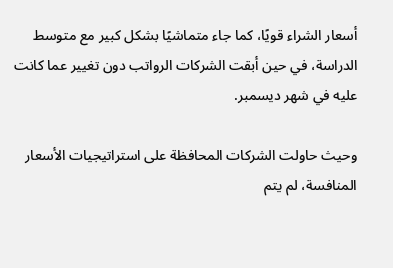أسعار الشراء قويًا، كما جاء متماشيًا بشكل كبير مع متوسط الدراسة، في حين أبقت الشركات الرواتب دون تغيير عما كانت عليه في شهر ديسمبر.

وحيث حاولت الشركات المحافظة على استراتيجيات الأسعار المنافسة، لم يتم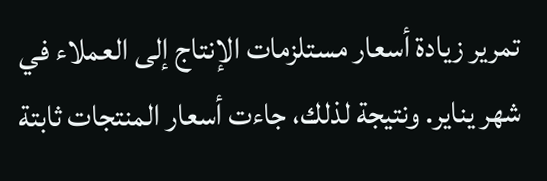تمرير زيادة أسعار مستلزمات الإنتاج إلى العملاء في شهر يناير. ونتيجة لذلك، جاءت أسعار المنتجات ثابتة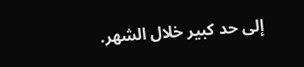إلى حد كبير خلال الشهر.